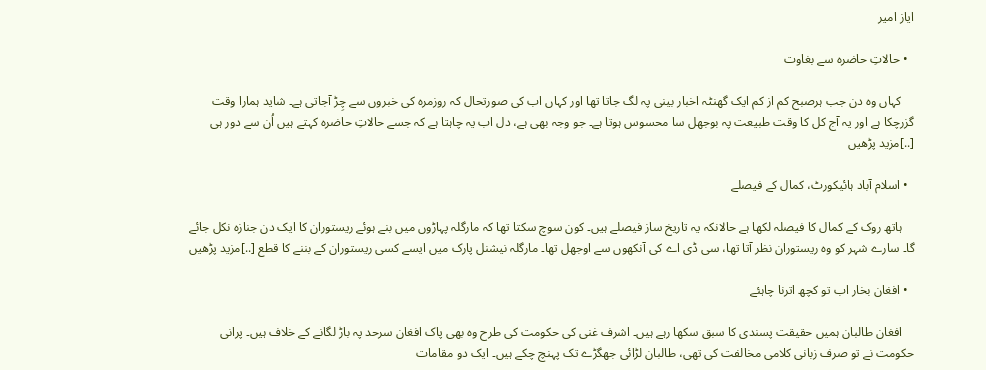ایاز امیر

  • حالاتِ حاضرہ سے بغاوت

    کہاں وہ دن جب ہرصبح کم از کم ایک گھنٹہ اخبار بینی پہ لگ جاتا تھا اور کہاں اب کی صورتحال کہ روزمرہ کی خبروں سے چِڑ آجاتی ہے۔ شاید ہمارا وقت گزرچکا ہے اور یہ آج کل کا وقت طبیعت پہ بوجھل سا محسوس ہوتا ہے۔ جو وجہ بھی ہے، دل اب یہ چاہتا ہے کہ جسے حالاتِ حاضرہ کہتے ہیں اُن سے دور ہی [..]مزید پڑھیں

  • اسلام آباد ہائیکورٹ، کمال کے فیصلے

    ہاتھ روک کے کمال کا فیصلہ لکھا ہے حالانکہ یہ تاریخ ساز فیصلے ہیں۔ کون سوچ سکتا تھا کہ مارگلہ پہاڑوں میں بنے ہوئے ریستوران کا ایک دن جنازہ نکل جائے گا۔ سارے شہر کو وہ ریستوران نظر آتا تھا، سی ڈی اے کی آنکھوں سے اوجھل تھا۔ مارگلہ نیشنل پارک میں ایسے کسی ریستوران کے بننے کا قطع [..]مزید پڑھیں

  • افغان بخار اب تو کچھ اترنا چاہئے

    افغان طالبان ہمیں حقیقت پسندی کا سبق سکھا رہے ہیں۔ اشرف غنی کی حکومت کی طرح وہ بھی پاک افغان سرحد پہ باڑ لگانے کے خلاف ہیں۔ پرانی حکومت نے تو صرف زبانی کلامی مخالفت کی تھی، طالبان لڑائی جھگڑے تک پہنچ چکے ہیں۔ ایک دو مقامات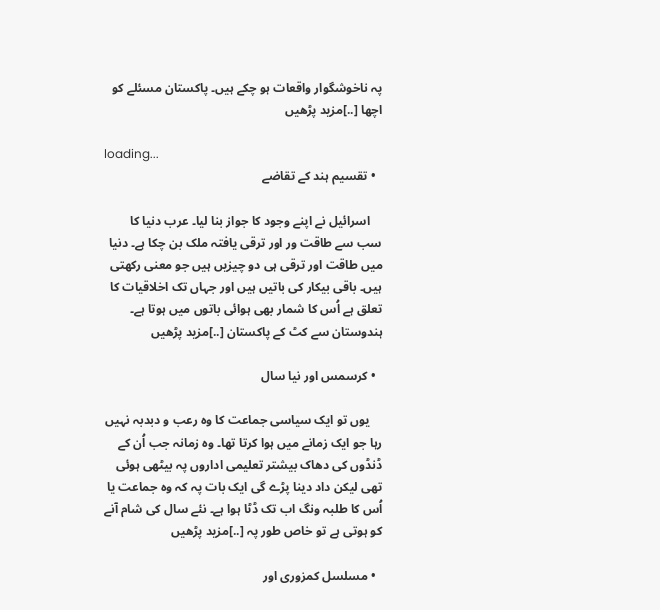پہ ناخوشگوار واقعات ہو چکے ہیں۔ پاکستان مسئلے کو اچھا [..]مزید پڑھیں

loading...
  • تقسیم ہند کے تقاضے

    اسرائیل نے اپنے وجود کا جواز بنا لیا۔ عرب دنیا کا سب سے طاقت ور اور ترقی یافتہ ملک بن چکا ہے۔ دنیا میں طاقت اور ترقی ہی دو چیزیں ہیں جو معنی رکھتی ہیں۔ باقی بیکار کی باتیں ہیں اور جہاں تک اخلاقیات کا تعلق ہے اُس کا شمار بھی ہوائی باتوں میں ہوتا ہے۔ ہندوستان سے کٹ کے پاکستان [..]مزید پڑھیں

  • کرسمس اور نیا سال

    یوں تو ایک سیاسی جماعت کا وہ رعب و دبدبہ نہیں رہا جو ایک زمانے میں ہوا کرتا تھا۔ وہ زمانہ جب اُن کے ڈنڈوں کی دھاک بیشتر تعلیمی اداروں پہ بیٹھی ہوئی تھی لیکن داد دینا پڑے گی ایک بات پہ کہ وہ جماعت یا اُس کا طلبہ ونگ اب تک ڈٹا ہوا ہے۔ نئے سال کی شام آنے کو ہوتی ہے تو خاص طور پہ [..]مزید پڑھیں

  • مسلسل کمزوری اور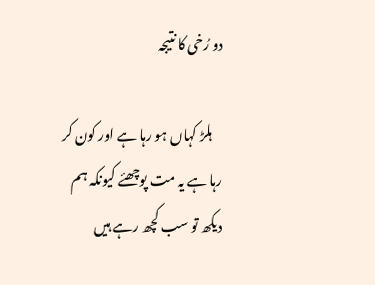دو رُخی کا نتیجہ

    ہلڑ کہاں ہو رہا ہے اور کون کر رہا ہے یہ مت پوچھئے کیونکہ ہم دیکھ تو سب کچھ رہے ہیں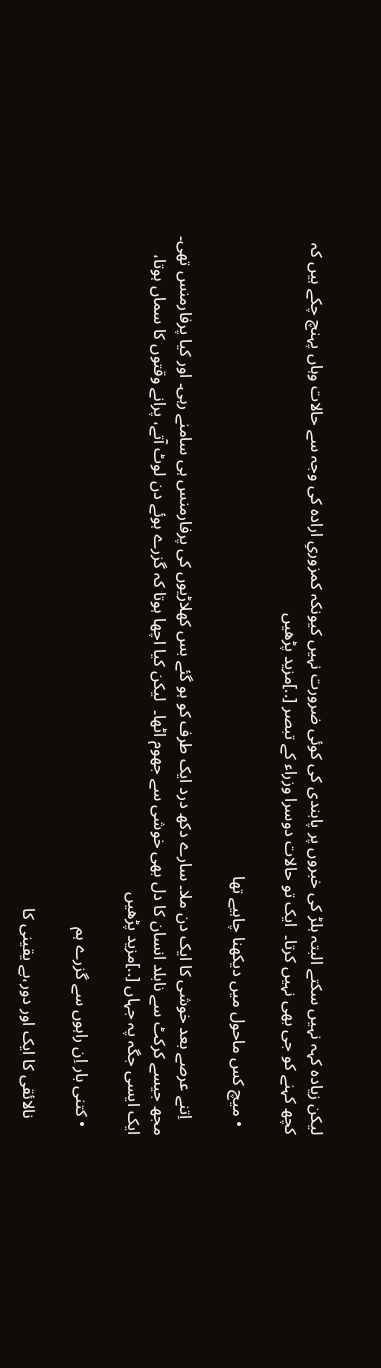لیکن زیادہ کہہ نہیں سکتے البتہ ہلڑ کی خبروں پر پابندی کی کوئی ضرورت نہیں کیونکہ کمزوریِ ارادہ کی وجہ سے حالات وہاں پہنچ چکے ہیں کہ کچھ کہنے کو جی بھی نہیں کرتا۔  ایک تو حالات دوسرا وزراء کے تبصر [..]مزید پڑھیں

  • میچ کس ماحول میں دیکھنا چاہیے تھا

    اِتنے عرصے بعد خوشی کا ایک دن ملا۔ سارے دکھ درد ایک طرف کو ہو گئے بس کھلاڑیوں کی پرفارمنس ہی سامنے رہی۔ اور کیا پرفارمنس تھی۔ مجھ جیسے کرکٹ سے نابلد انسان کا دل بھی خوشی سے جھوم اٹھا۔  لیکن کیا اچھا ہوتا کہ گزرے ہوئے دن لوٹ آتے، پرانے وقتوں کا سماں ہوتا، ایک ایسی جگہ پہ جہاں [..]مزید پڑھیں

  • کتنی بار اِن راہوں سے گزرے ہم

    نالائقی کا ایک اور دور،بے یقینی کا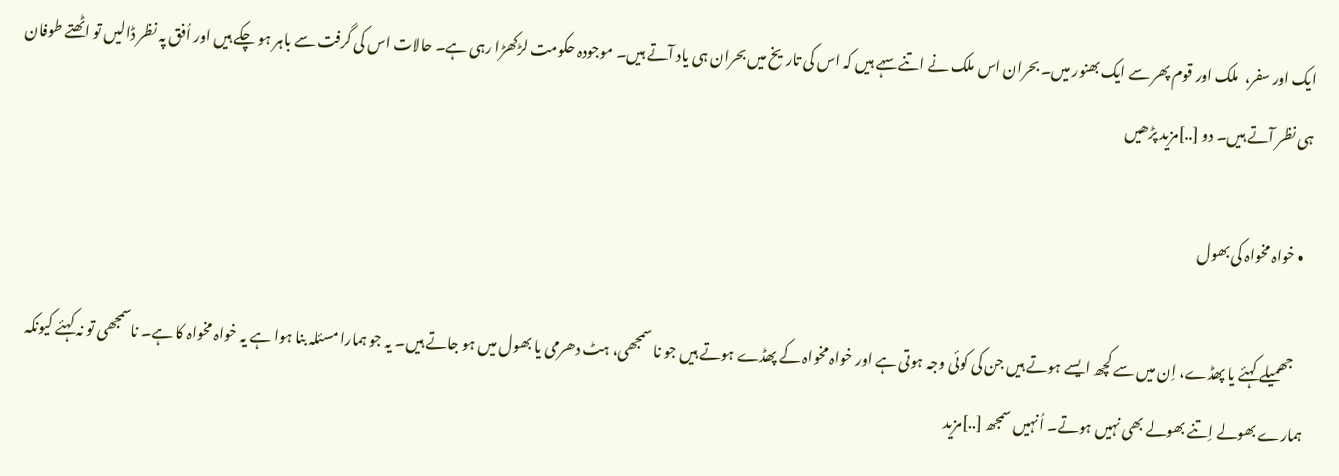ایک اور سفر،  ملک اور قوم پھر سے ایک بھنور میں۔ بحران اس ملک نے اتنے سہے ہیں کہ اس کی تاریخ میں بحران ہی یاد آتے ہیں۔ موجودہ حکومت لڑکھڑا رہی ہے۔ حالات اس کی گرفت سے باہر ہو چکے ہیں اور اُفق پہ نظر ڈالیں تو اٹھتے طوفان ہی نظر آتے ہیں۔ دو [..]مزید پڑھیں

  • خواہ مخواہ کی بھول

    جھمیلے کہئے یا پھڈے، اِن میں سے کچھ ایسے ہوتے ہیں جن کی کوئی وجہ ہوتی ہے اور خواہ مخواہ کے پھڈے ہوتے ہیں جو نا سمجھی، ہٹ دھرمی یا بھول میں ہو جاتے ہیں۔ یہ جو ہمارا مسئلہ بنا ہوا ہے یہ خواہ مخواہ کا ہے۔ ناسمجھی تو نہ کہئے کیونکہ ہمارے بھولے اِتنے بھولے بھی نہیں ہوتے۔ اُنہیں سمجھ [..]مزید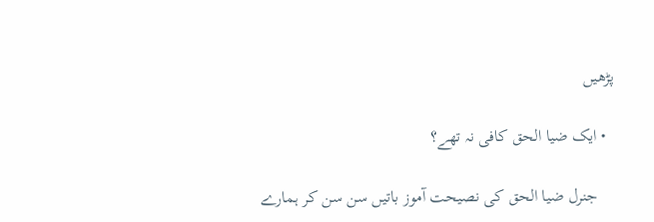پڑھیں

  • ایک ضیا الحق کافی نہ تھے؟

    جنرل ضیا الحق کی نصیحت آموز باتیں سن سن کر ہمارے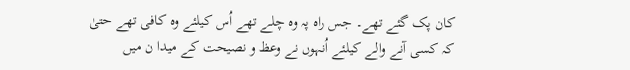کان پک گئے تھے۔ جس راہ پہ وہ چلے تھے اُس کیلئے وہ کافی تھے حتیٰ کہ کسی آنے والے کیلئے اُنہوں نے وعظ و نصیحت کے میدا ن میں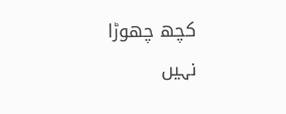کچھ چھوڑا نہیں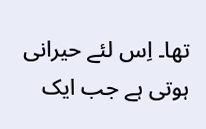تھا۔ اِس لئے حیرانی ہوتی ہے جب ایک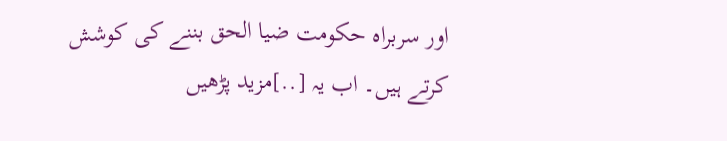اور سربراہ حکومت ضیا الحق بننے کی کوشش کرتے ہیں۔ اب یہ [..]مزید پڑھیں